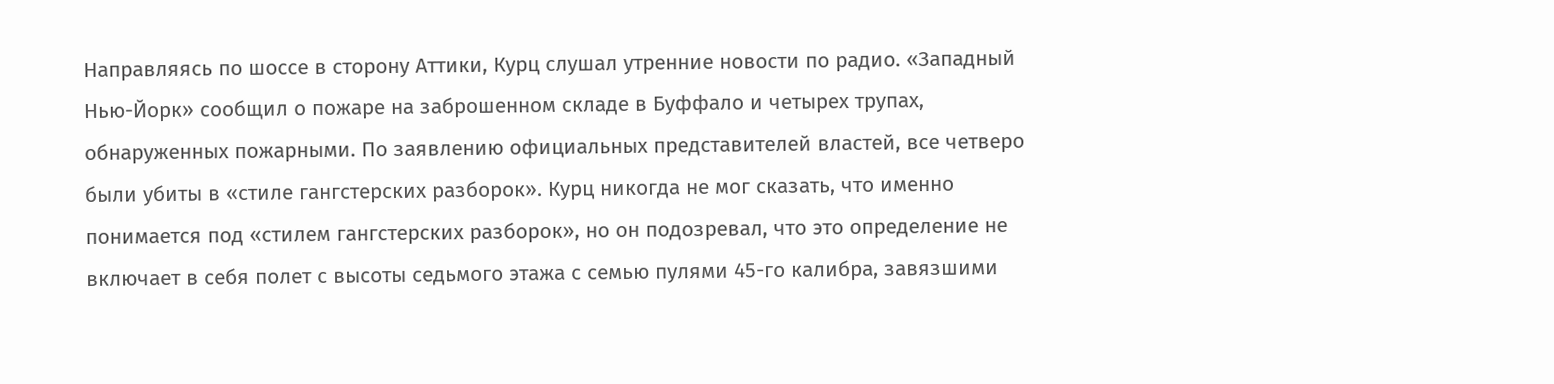Направляясь по шоссе в сторону Аттики, Курц слушал утренние новости по радио. «Западный Нью-Йорк» сообщил о пожаре на заброшенном складе в Буффало и четырех трупах, обнаруженных пожарными. По заявлению официальных представителей властей, все четверо были убиты в «стиле гангстерских разборок». Курц никогда не мог сказать, что именно понимается под «стилем гангстерских разборок», но он подозревал, что это определение не включает в себя полет с высоты седьмого этажа с семью пулями 45-го калибра, завязшими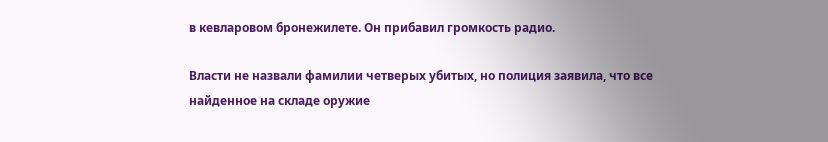в кевларовом бронежилете. Он прибавил громкость радио.

Власти не назвали фамилии четверых убитых, но полиция заявила, что все найденное на складе оружие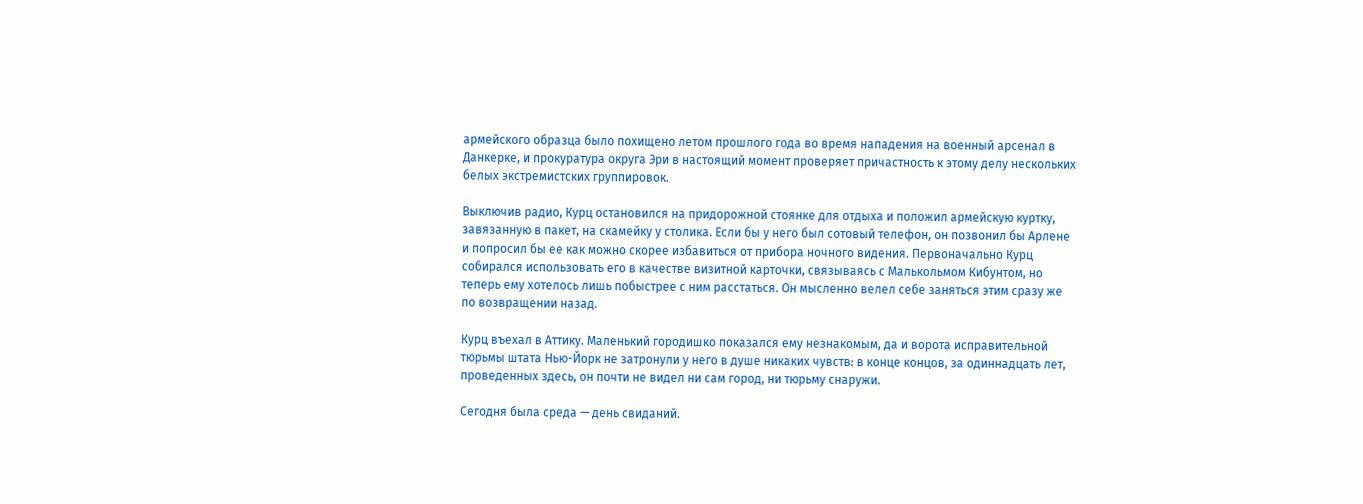армейского образца было похищено летом прошлого года во время нападения на военный арсенал в Данкерке, и прокуратура округа Эри в настоящий момент проверяет причастность к этому делу нескольких белых экстремистских группировок.

Выключив радио, Курц остановился на придорожной стоянке для отдыха и положил армейскую куртку, завязанную в пакет, на скамейку у столика. Если бы у него был сотовый телефон, он позвонил бы Арлене и попросил бы ее как можно скорее избавиться от прибора ночного видения. Первоначально Курц собирался использовать его в качестве визитной карточки, связываясь с Малькольмом Кибунтом, но теперь ему хотелось лишь побыстрее с ним расстаться. Он мысленно велел себе заняться этим сразу же по возвращении назад.

Курц въехал в Аттику. Маленький городишко показался ему незнакомым, да и ворота исправительной тюрьмы штата Нью-Йорк не затронули у него в душе никаких чувств: в конце концов, за одиннадцать лет, проведенных здесь, он почти не видел ни сам город, ни тюрьму снаружи.

Сегодня была среда — день свиданий.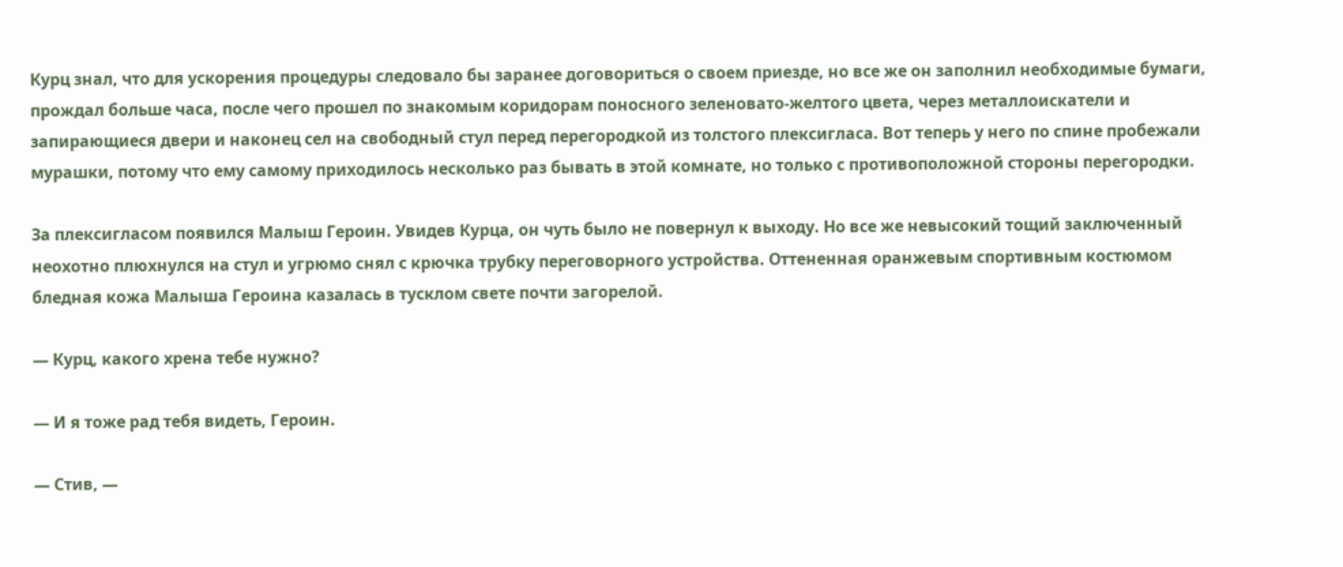Курц знал, что для ускорения процедуры следовало бы заранее договориться о своем приезде, но все же он заполнил необходимые бумаги, прождал больше часа, после чего прошел по знакомым коридорам поносного зеленовато-желтого цвета, через металлоискатели и запирающиеся двери и наконец сел на свободный стул перед перегородкой из толстого плексигласа. Вот теперь у него по спине пробежали мурашки, потому что ему самому приходилось несколько раз бывать в этой комнате, но только с противоположной стороны перегородки.

За плексигласом появился Малыш Героин. Увидев Курца, он чуть было не повернул к выходу. Но все же невысокий тощий заключенный неохотно плюхнулся на стул и угрюмо снял с крючка трубку переговорного устройства. Оттененная оранжевым спортивным костюмом бледная кожа Малыша Героина казалась в тусклом свете почти загорелой.

— Курц, какого хрена тебе нужно?

— И я тоже рад тебя видеть, Героин.

— Стив, —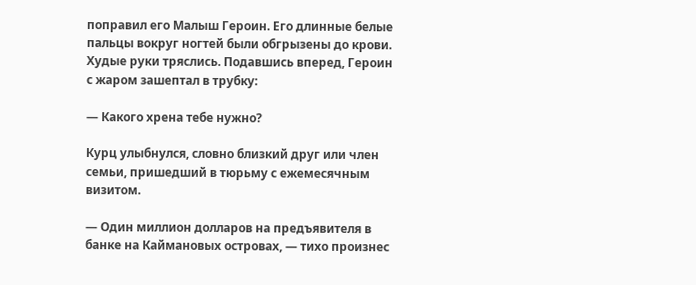поправил его Малыш Героин. Его длинные белые пальцы вокруг ногтей были обгрызены до крови. Худые руки тряслись. Подавшись вперед, Героин с жаром зашептал в трубку:

— Какого хрена тебе нужно?

Курц улыбнулся, словно близкий друг или член семьи, пришедший в тюрьму с ежемесячным визитом.

— Один миллион долларов на предъявителя в банке на Каймановых островах, — тихо произнес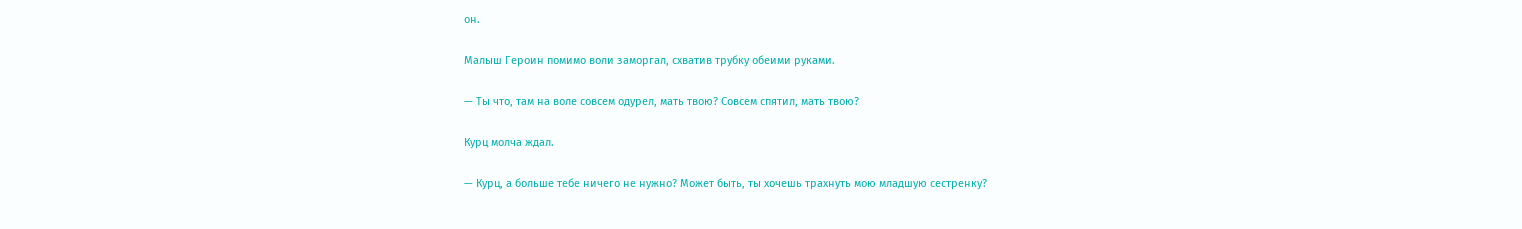он.

Малыш Героин помимо воли заморгал, схватив трубку обеими руками.

— Ты что, там на воле совсем одурел, мать твою? Совсем спятил, мать твою?

Курц молча ждал.

— Курц, а больше тебе ничего не нужно? Может быть, ты хочешь трахнуть мою младшую сестренку?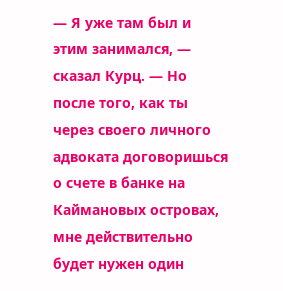— Я уже там был и этим занимался, — сказал Курц. — Но после того, как ты через своего личного адвоката договоришься о счете в банке на Каймановых островах, мне действительно будет нужен один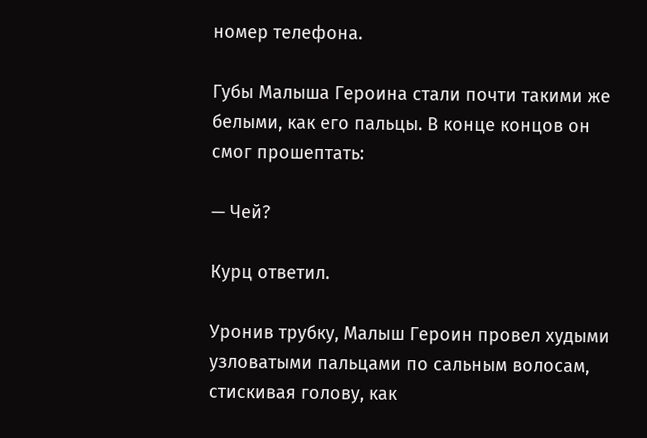номер телефона.

Губы Малыша Героина стали почти такими же белыми, как его пальцы. В конце концов он смог прошептать:

— Чей?

Курц ответил.

Уронив трубку, Малыш Героин провел худыми узловатыми пальцами по сальным волосам, стискивая голову, как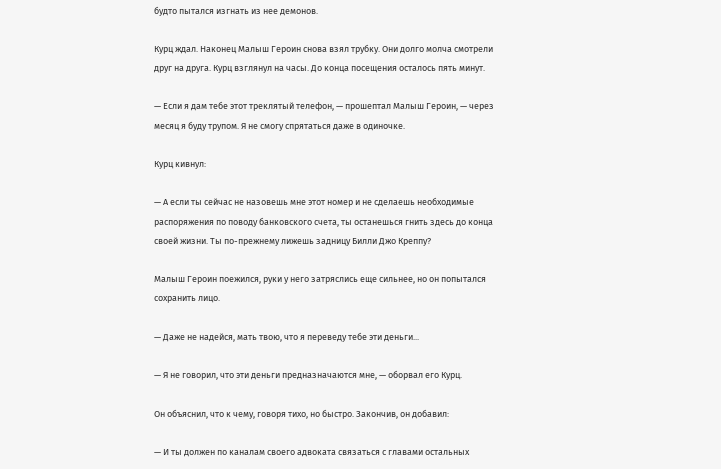будто пытался изгнать из нее демонов.

Курц ждал. Наконец Малыш Героин снова взял трубку. Они долго молча смотрели друг на друга. Курц взглянул на часы. До конца посещения осталось пять минут.

— Если я дам тебе этот треклятый телефон, — прошептал Малыш Героин, — через месяц я буду трупом. Я не смогу спрятаться даже в одиночке.

Курц кивнул:

— А если ты сейчас не назовешь мне этот номер и не сделаешь необходимые распоряжения по поводу банковского счета, ты останешься гнить здесь до конца своей жизни. Ты по-прежнему лижешь задницу Билли Джо Креппу?

Малыш Героин поежился, руки у него затряслись еще сильнее, но он попытался сохранить лицо.

— Даже не надейся, мать твою, что я переведу тебе эти деньги...

— Я не говорил, что эти деньги предназначаются мне, — оборвал его Курц.

Он объяснил, что к чему, говоря тихо, но быстро. Закончив, он добавил:

— И ты должен по каналам своего адвоката связаться с главами остальных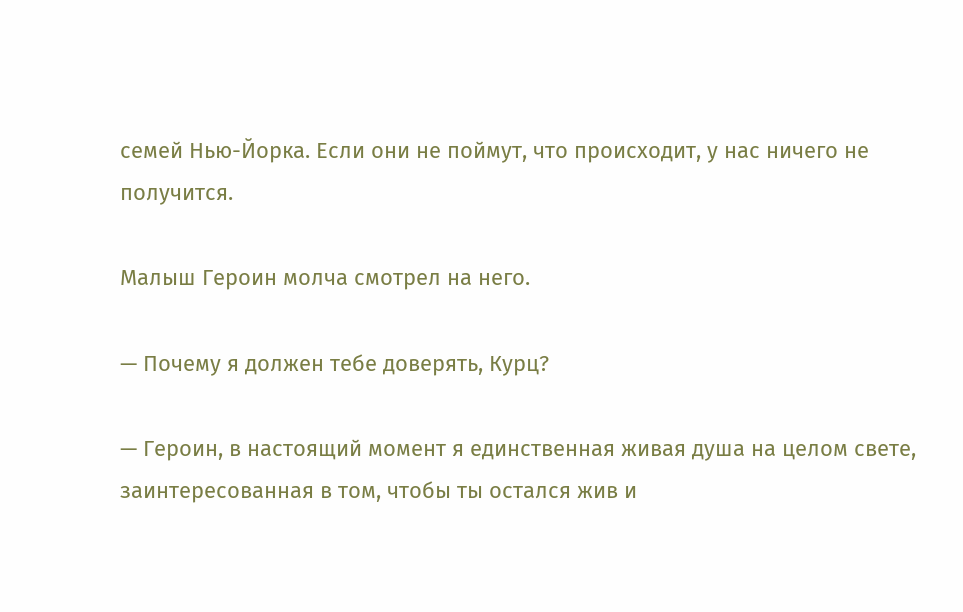семей Нью-Йорка. Если они не поймут, что происходит, у нас ничего не получится.

Малыш Героин молча смотрел на него.

— Почему я должен тебе доверять, Курц?

— Героин, в настоящий момент я единственная живая душа на целом свете, заинтересованная в том, чтобы ты остался жив и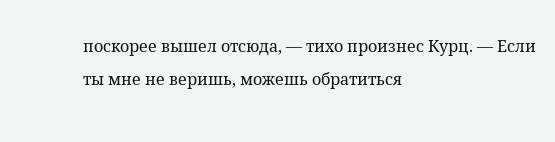поскорее вышел отсюда, — тихо произнес Курц. — Если ты мне не веришь, можешь обратиться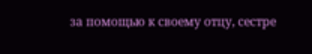за помощью к своему отцу, сестре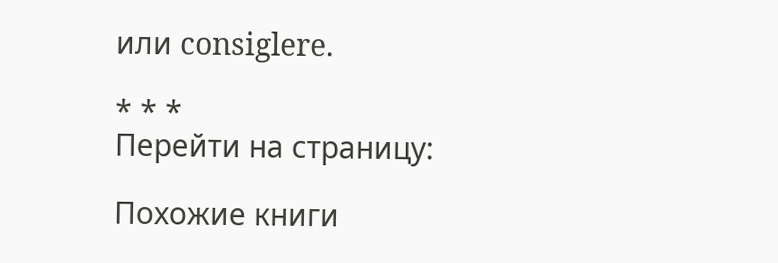или consiglere.

* * *
Перейти на страницу:

Похожие книги